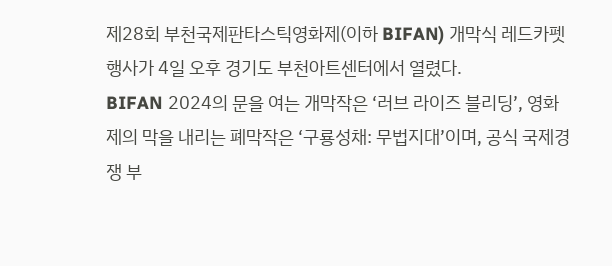제28회 부천국제판타스틱영화제(이하 BIFAN) 개막식 레드카펫 행사가 4일 오후 경기도 부천아트센터에서 열렸다.
BIFAN 2024의 문을 여는 개막작은 ‘러브 라이즈 블리딩’, 영화제의 막을 내리는 폐막작은 ‘구룡성채: 무법지대’이며, 공식 국제경쟁 부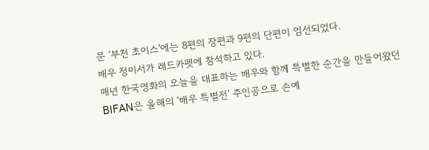문 ‘부천 초이스’에는 8편의 장편과 9편의 단편이 엄선되었다.
배우 정이서가 레드카펫에 참석하고 있다.
매년 한국영화의 오늘을 대표하는 배우와 함께 특별한 순간을 만들어왔던 BIFAN은 올해의 ‘배우 특별전’ 주인공으로 손예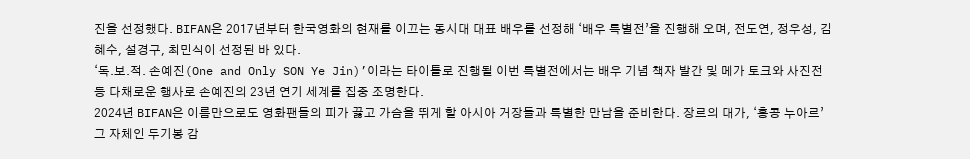진을 선정했다. BIFAN은 2017년부터 한국영화의 현재를 이끄는 동시대 대표 배우를 선정해 ‘배우 특별전’을 진행해 오며, 전도연, 정우성, 김혜수, 설경구, 최민식이 선정된 바 있다.
‘독.보.적. 손예진(One and Only SON Ye Jin)’이라는 타이틀로 진행될 이번 특별전에서는 배우 기념 책자 발간 및 메가 토크와 사진전 등 다채로운 행사로 손예진의 23년 연기 세계를 집중 조명한다.
2024년 BIFAN은 이름만으로도 영화팬들의 피가 끓고 가슴을 뛰게 할 아시아 거장들과 특별한 만남을 준비한다. 장르의 대가, ‘홍콩 누아르’ 그 자체인 두기봉 감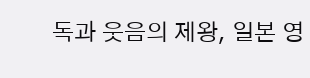독과 웃음의 제왕, 일본 영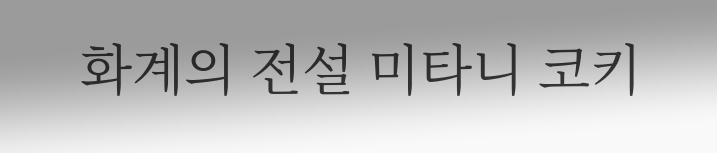화계의 전설 미타니 코키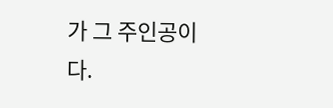가 그 주인공이다.